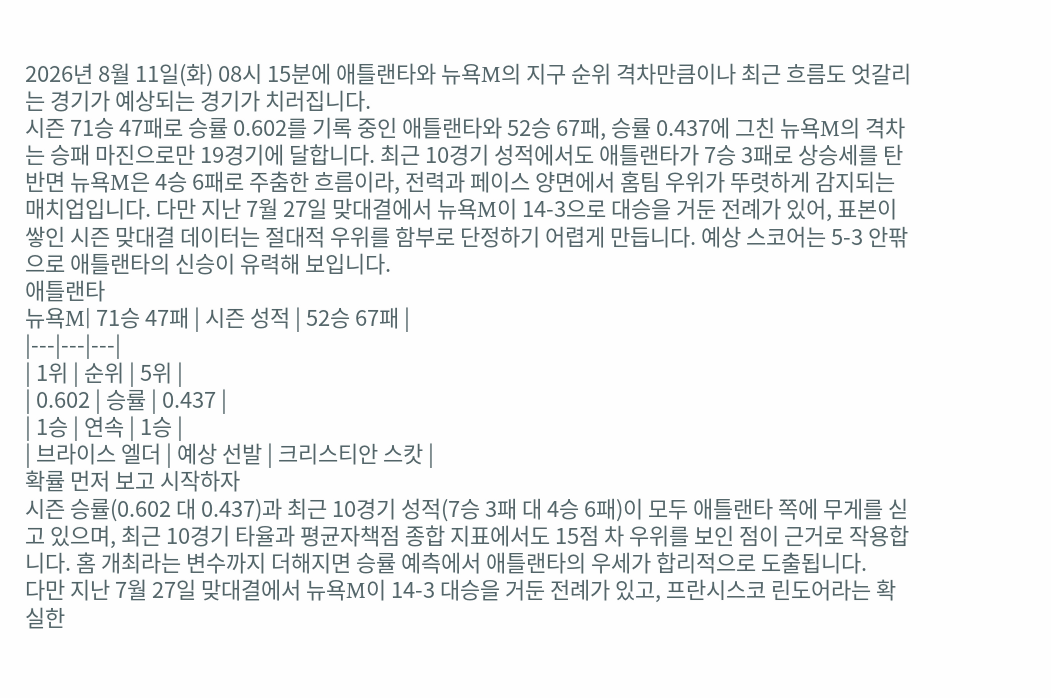2026년 8월 11일(화) 08시 15분에 애틀랜타와 뉴욕M의 지구 순위 격차만큼이나 최근 흐름도 엇갈리는 경기가 예상되는 경기가 치러집니다.
시즌 71승 47패로 승률 0.602를 기록 중인 애틀랜타와 52승 67패, 승률 0.437에 그친 뉴욕M의 격차는 승패 마진으로만 19경기에 달합니다. 최근 10경기 성적에서도 애틀랜타가 7승 3패로 상승세를 탄 반면 뉴욕M은 4승 6패로 주춤한 흐름이라, 전력과 페이스 양면에서 홈팀 우위가 뚜렷하게 감지되는 매치업입니다. 다만 지난 7월 27일 맞대결에서 뉴욕M이 14-3으로 대승을 거둔 전례가 있어, 표본이 쌓인 시즌 맞대결 데이터는 절대적 우위를 함부로 단정하기 어렵게 만듭니다. 예상 스코어는 5-3 안팎으로 애틀랜타의 신승이 유력해 보입니다.
애틀랜타
뉴욕M| 71승 47패 | 시즌 성적 | 52승 67패 |
|---|---|---|
| 1위 | 순위 | 5위 |
| 0.602 | 승률 | 0.437 |
| 1승 | 연속 | 1승 |
| 브라이스 엘더 | 예상 선발 | 크리스티안 스캇 |
확률 먼저 보고 시작하자
시즌 승률(0.602 대 0.437)과 최근 10경기 성적(7승 3패 대 4승 6패)이 모두 애틀랜타 쪽에 무게를 싣고 있으며, 최근 10경기 타율과 평균자책점 종합 지표에서도 15점 차 우위를 보인 점이 근거로 작용합니다. 홈 개최라는 변수까지 더해지면 승률 예측에서 애틀랜타의 우세가 합리적으로 도출됩니다.
다만 지난 7월 27일 맞대결에서 뉴욕M이 14-3 대승을 거둔 전례가 있고, 프란시스코 린도어라는 확실한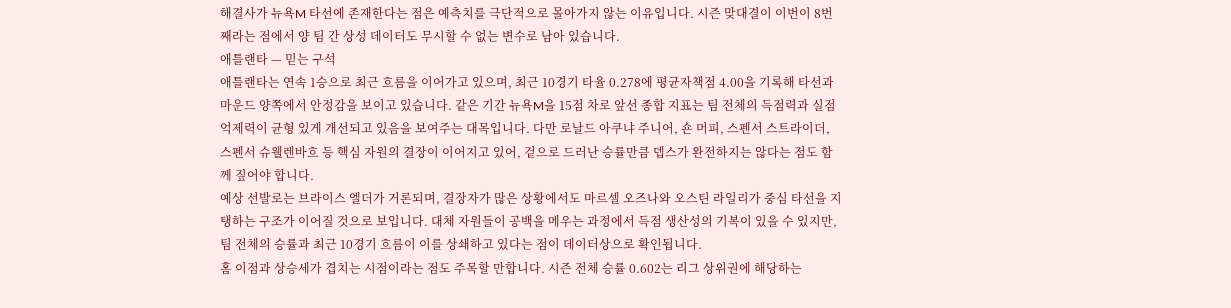해결사가 뉴욕M 타선에 존재한다는 점은 예측치를 극단적으로 몰아가지 않는 이유입니다. 시즌 맞대결이 이번이 8번째라는 점에서 양 팀 간 상성 데이터도 무시할 수 없는 변수로 남아 있습니다.
애틀랜타 — 믿는 구석
애틀랜타는 연속 1승으로 최근 흐름을 이어가고 있으며, 최근 10경기 타율 0.278에 평균자책점 4.00을 기록해 타선과 마운드 양쪽에서 안정감을 보이고 있습니다. 같은 기간 뉴욕M을 15점 차로 앞선 종합 지표는 팀 전체의 득점력과 실점 억제력이 균형 있게 개선되고 있음을 보여주는 대목입니다. 다만 로날드 아쿠냐 주니어, 숀 머피, 스펜서 스트라이더, 스펜서 슈웰렌바흐 등 핵심 자원의 결장이 이어지고 있어, 겉으로 드러난 승률만큼 뎁스가 완전하지는 않다는 점도 함께 짚어야 합니다.
예상 선발로는 브라이스 엘더가 거론되며, 결장자가 많은 상황에서도 마르셀 오즈나와 오스틴 라일리가 중심 타선을 지탱하는 구조가 이어질 것으로 보입니다. 대체 자원들이 공백을 메우는 과정에서 득점 생산성의 기복이 있을 수 있지만, 팀 전체의 승률과 최근 10경기 흐름이 이를 상쇄하고 있다는 점이 데이터상으로 확인됩니다.
홈 이점과 상승세가 겹치는 시점이라는 점도 주목할 만합니다. 시즌 전체 승률 0.602는 리그 상위권에 해당하는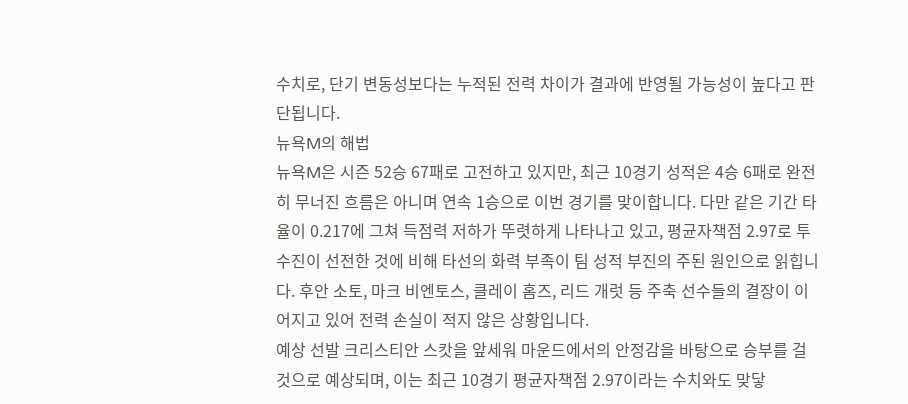수치로, 단기 변동성보다는 누적된 전력 차이가 결과에 반영될 가능성이 높다고 판단됩니다.
뉴욕M의 해법
뉴욕M은 시즌 52승 67패로 고전하고 있지만, 최근 10경기 성적은 4승 6패로 완전히 무너진 흐름은 아니며 연속 1승으로 이번 경기를 맞이합니다. 다만 같은 기간 타율이 0.217에 그쳐 득점력 저하가 뚜렷하게 나타나고 있고, 평균자책점 2.97로 투수진이 선전한 것에 비해 타선의 화력 부족이 팀 성적 부진의 주된 원인으로 읽힙니다. 후안 소토, 마크 비엔토스, 클레이 홈즈, 리드 개럿 등 주축 선수들의 결장이 이어지고 있어 전력 손실이 적지 않은 상황입니다.
예상 선발 크리스티안 스캇을 앞세워 마운드에서의 안정감을 바탕으로 승부를 걸 것으로 예상되며, 이는 최근 10경기 평균자책점 2.97이라는 수치와도 맞닿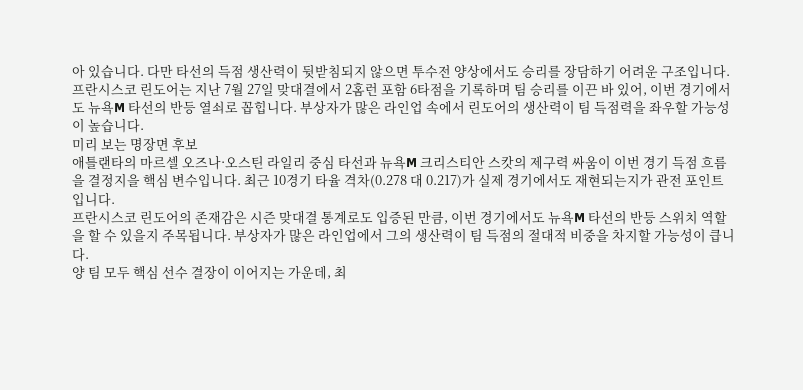아 있습니다. 다만 타선의 득점 생산력이 뒷받침되지 않으면 투수전 양상에서도 승리를 장담하기 어려운 구조입니다.
프란시스코 린도어는 지난 7월 27일 맞대결에서 2홈런 포함 6타점을 기록하며 팀 승리를 이끈 바 있어, 이번 경기에서도 뉴욕M 타선의 반등 열쇠로 꼽힙니다. 부상자가 많은 라인업 속에서 린도어의 생산력이 팀 득점력을 좌우할 가능성이 높습니다.
미리 보는 명장면 후보
애틀랜타의 마르셀 오즈나·오스틴 라일리 중심 타선과 뉴욕M 크리스티안 스캇의 제구력 싸움이 이번 경기 득점 흐름을 결정지을 핵심 변수입니다. 최근 10경기 타율 격차(0.278 대 0.217)가 실제 경기에서도 재현되는지가 관전 포인트입니다.
프란시스코 린도어의 존재감은 시즌 맞대결 통계로도 입증된 만큼, 이번 경기에서도 뉴욕M 타선의 반등 스위치 역할을 할 수 있을지 주목됩니다. 부상자가 많은 라인업에서 그의 생산력이 팀 득점의 절대적 비중을 차지할 가능성이 큽니다.
양 팀 모두 핵심 선수 결장이 이어지는 가운데, 최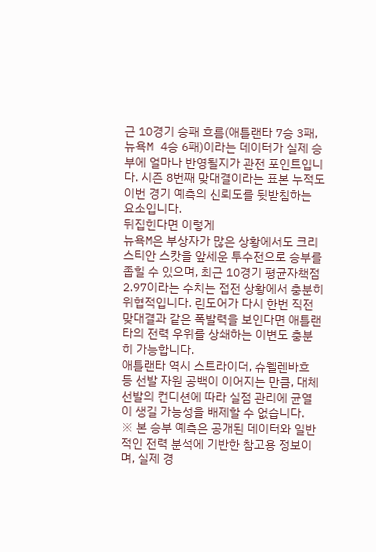근 10경기 승패 흐름(애틀랜타 7승 3패, 뉴욕M 4승 6패)이라는 데이터가 실제 승부에 얼마나 반영될지가 관전 포인트입니다. 시즌 8번째 맞대결이라는 표본 누적도 이번 경기 예측의 신뢰도를 뒷받침하는 요소입니다.
뒤집힌다면 이렇게
뉴욕M은 부상자가 많은 상황에서도 크리스티안 스캇을 앞세운 투수전으로 승부를 좁힐 수 있으며, 최근 10경기 평균자책점 2.97이라는 수치는 접전 상황에서 충분히 위협적입니다. 린도어가 다시 한번 직전 맞대결과 같은 폭발력을 보인다면 애틀랜타의 전력 우위를 상쇄하는 이변도 충분히 가능합니다.
애틀랜타 역시 스트라이더, 슈웰렌바흐 등 선발 자원 공백이 이어지는 만큼, 대체 선발의 컨디션에 따라 실점 관리에 균열이 생길 가능성을 배제할 수 없습니다.
※ 본 승부 예측은 공개된 데이터와 일반적인 전력 분석에 기반한 참고용 정보이며, 실제 경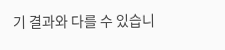기 결과와 다를 수 있습니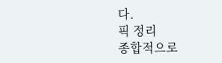다.
픽 정리
종합적으로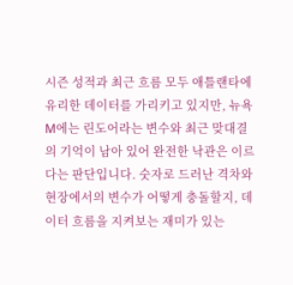시즌 성적과 최근 흐름 모두 애틀랜타에 유리한 데이터를 가리키고 있지만, 뉴욕M에는 린도어라는 변수와 최근 맞대결의 기억이 남아 있어 완전한 낙관은 이르다는 판단입니다. 숫자로 드러난 격차와 현장에서의 변수가 어떻게 충돌할지, 데이터 흐름을 지켜보는 재미가 있는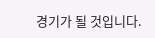경기가 될 것입니다.